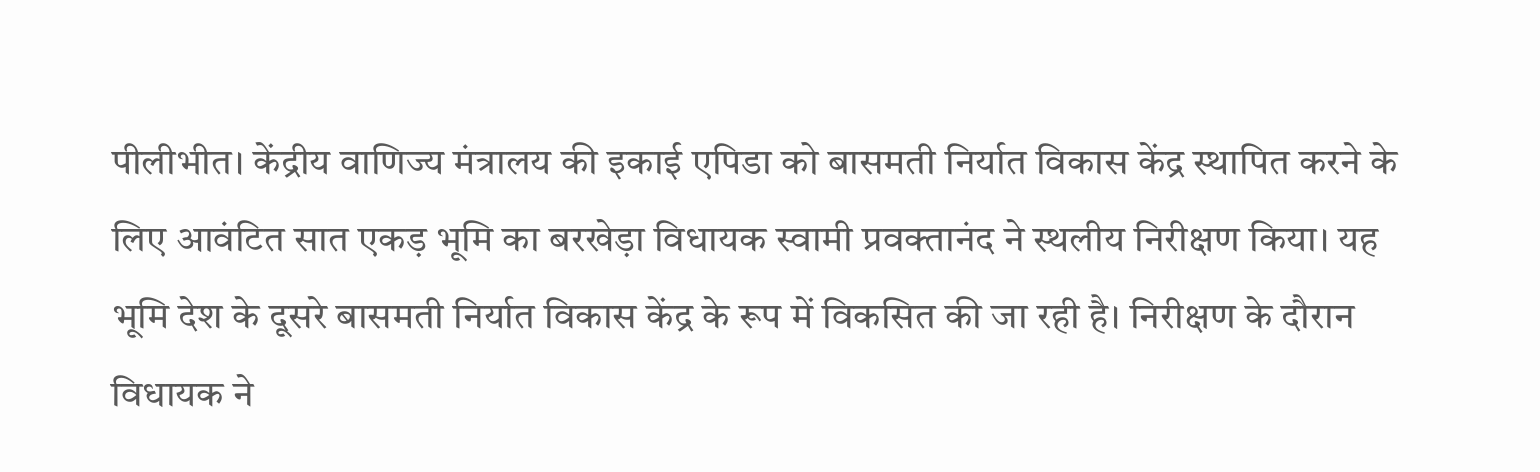पीलीभीत। केंद्रीय वाणिज्य मंत्रालय की इकाई एपिडा को बासमती निर्यात विकास केंद्र स्थापित करने के लिए आवंटित सात एकड़ भूमि का बरखेड़ा विधायक स्वामी प्रवक्तानंद ने स्थलीय निरीक्षण किया। यह भूमि देश के दूसरे बासमती निर्यात विकास केंद्र के रूप में विकसित की जा रही है। निरीक्षण के दौरान विधायक ने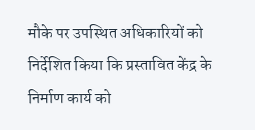मौके पर उपस्थित अधिकारियों को निर्देशित किया कि प्रस्तावित केंद्र के निर्माण कार्य को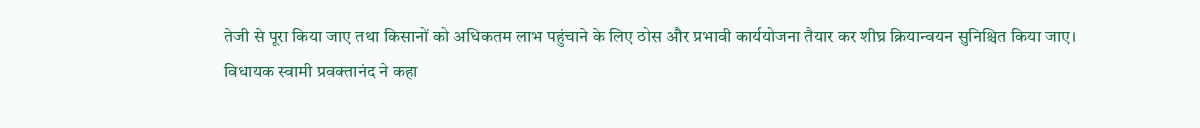तेजी से पूरा किया जाए तथा किसानों को अधिकतम लाभ पहुंचाने के लिए ठोस और प्रभावी कार्ययोजना तैयार कर शीघ्र क्रियान्वयन सुनिश्चित किया जाए।
विधायक स्वामी प्रवक्तानंद ने कहा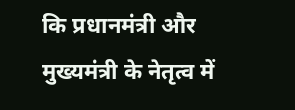कि प्रधानमंत्री और मुख्यमंत्री के नेतृत्व में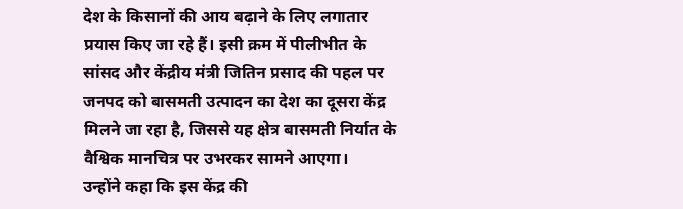देश के किसानों की आय बढ़ाने के लिए लगातार प्रयास किए जा रहे हैं। इसी क्रम में पीलीभीत के सांसद और केंद्रीय मंत्री जितिन प्रसाद की पहल पर जनपद को बासमती उत्पादन का देश का दूसरा केंद्र मिलने जा रहा है, जिससे यह क्षेत्र बासमती निर्यात के वैश्विक मानचित्र पर उभरकर सामने आएगा।
उन्होंने कहा कि इस केंद्र की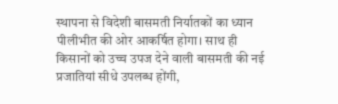स्थापना से विदेशी बासमती निर्यातकों का ध्यान पीलीभीत की ओर आकर्षित होगा। साथ ही किसानों को उच्च उपज देने वाली बासमती की नई प्रजातियां सीधे उपलब्ध होंगी,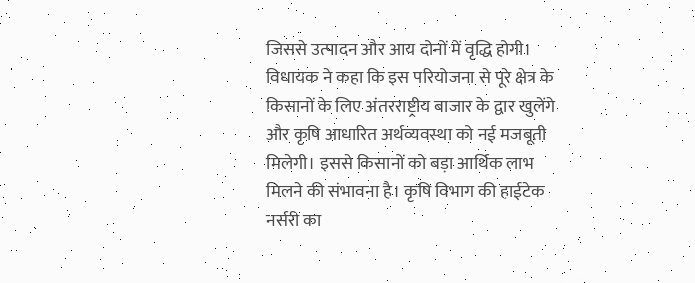जिससे उत्पादन और आय दोनों में वृद्धि होगी।
विधायक ने कहा कि इस परियोजना से पूरे क्षेत्र के किसानों के लिए अंतरराष्ट्रीय बाजार के द्वार खुलेंगे और कृषि आधारित अर्थव्यवस्था को नई मजबूती मिलेगी। इससे किसानों को बड़ा आर्थिक लाभ मिलने की संभावना है। कृषि विभाग की हाईटेक नर्सरी का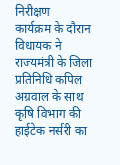निरीक्षण
कार्यक्रम के दौरान विधायक ने राज्यमंत्री के जिला प्रतिनिधि कपिल अग्रवाल के साथ कृषि विभाग की हाईटेक नर्सरी का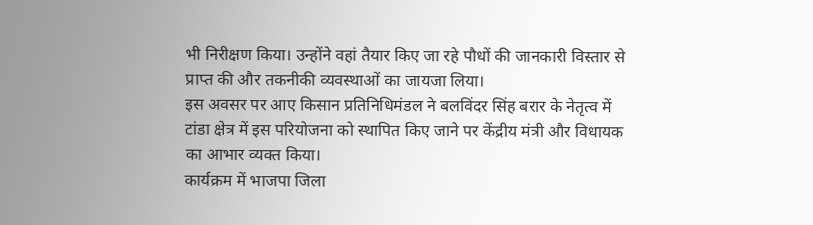भी निरीक्षण किया। उन्होंने वहां तैयार किए जा रहे पौधों की जानकारी विस्तार से प्राप्त की और तकनीकी व्यवस्थाओं का जायजा लिया।
इस अवसर पर आए किसान प्रतिनिधिमंडल ने बलविंदर सिंह बरार के नेतृत्व में टांडा क्षेत्र में इस परियोजना को स्थापित किए जाने पर केंद्रीय मंत्री और विधायक का आभार व्यक्त किया।
कार्यक्रम में भाजपा जिला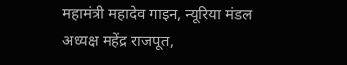महामंत्री महादेव गाइन, न्यूरिया मंडल अध्यक्ष महेंद्र राजपूत,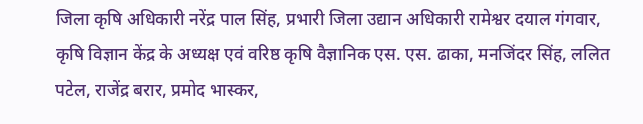जिला कृषि अधिकारी नरेंद्र पाल सिंह, प्रभारी जिला उद्यान अधिकारी रामेश्वर दयाल गंगवार, कृषि विज्ञान केंद्र के अध्यक्ष एवं वरिष्ठ कृषि वैज्ञानिक एस. एस. ढाका, मनजिंदर सिंह, ललित पटेल, राजेंद्र बरार, प्रमोद भास्कर,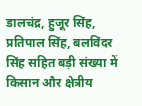डालचंद्र, हुजूर सिंह, प्रतिपाल सिंह, बलविंदर सिंह सहित बड़ी संख्या में किसान और क्षेत्रीय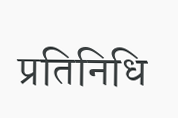प्रतिनिधि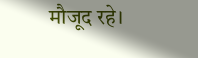मौजूद रहे।